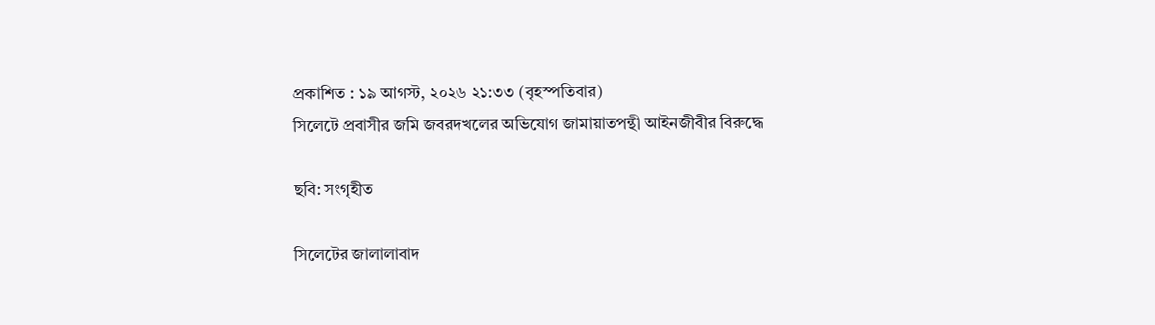প্রকাশিত : ১৯ আগস্ট, ২০২৬ ২১:৩৩ (বৃহস্পতিবার)
সিলেটে প্রবাসীর জমি জবরদখলের অভিযোগ জামায়াতপন্থী আইনজীবীর বিরুদ্ধে

ছবি: সংগৃহীত

সিলেটের জালালাবাদ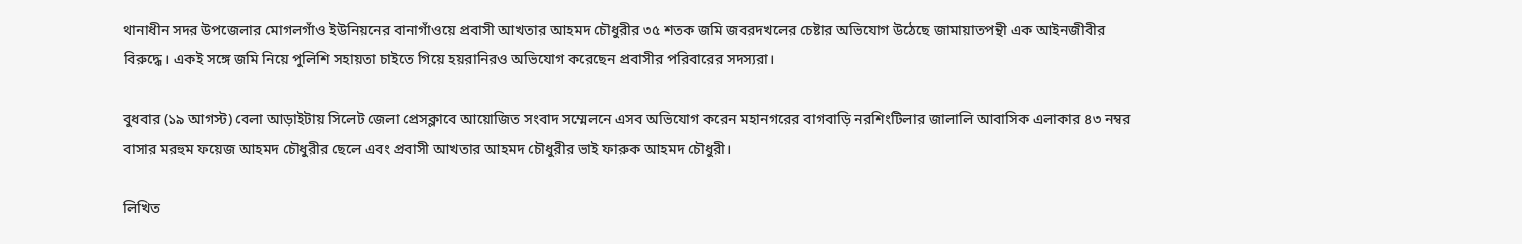থানাধীন সদর উপজেলার মোগলগাঁও ইউনিয়নের বানাগাঁওয়ে প্রবাসী আখতার আহমদ চৌধুরীর ৩৫ শতক জমি জবরদখলের চেষ্টার অভিযোগ উঠেছে জামায়াতপন্থী এক আইনজীবীর বিরুদ্ধে। একই সঙ্গে জমি নিয়ে পুলিশি সহায়তা চাইতে গিয়ে হয়রানিরও অভিযোগ করেছেন প্রবাসীর পরিবারের সদস্যরা।

বুধবার (১৯ আগস্ট) বেলা আড়াইটায় সিলেট জেলা প্রেসক্লাবে আয়োজিত সংবাদ সম্মেলনে এসব অভিযোগ করেন মহানগরের বাগবাড়ি নরশিংটিলার জালালি আবাসিক এলাকার ৪৩ নম্বর বাসার মরহুম ফয়েজ আহমদ চৌধুরীর ছেলে এবং প্রবাসী আখতার আহমদ চৌধুরীর ভাই ফারুক আহমদ চৌধুরী।

লিখিত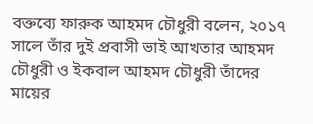বক্তব্যে ফারুক আহমদ চৌধুরী বলেন, ২০১৭ সালে তাঁর দুই প্রবাসী ভাই আখতার আহমদ চৌধুরী ও ইকবাল আহমদ চৌধুরী তাঁদের মায়ের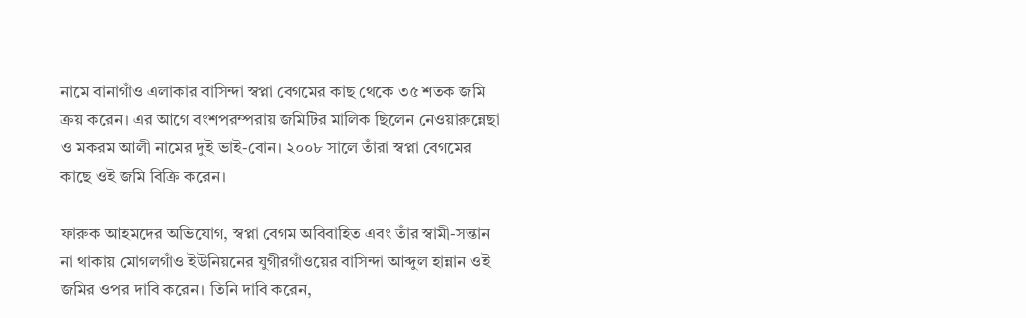নামে বানাগাঁও এলাকার বাসিন্দা স্বপ্না বেগমের কাছ থেকে ৩৫ শতক জমি ক্রয় করেন। এর আগে বংশপরম্পরায় জমিটির মালিক ছিলেন নেওয়ারুন্নেছা ও মকরম আলী নামের দুই ভাই-বোন। ২০০৮ সালে তাঁরা স্বপ্না বেগমের কাছে ওই জমি বিক্রি করেন।

ফারুক আহমদের অভিযোগ, স্বপ্না বেগম অবিবাহিত এবং তাঁর স্বামী-সন্তান না থাকায় মোগলগাঁও ইউনিয়নের যুগীরগাঁওয়ের বাসিন্দা আব্দুল হান্নান ওই জমির ওপর দাবি করেন। তিনি দাবি করেন,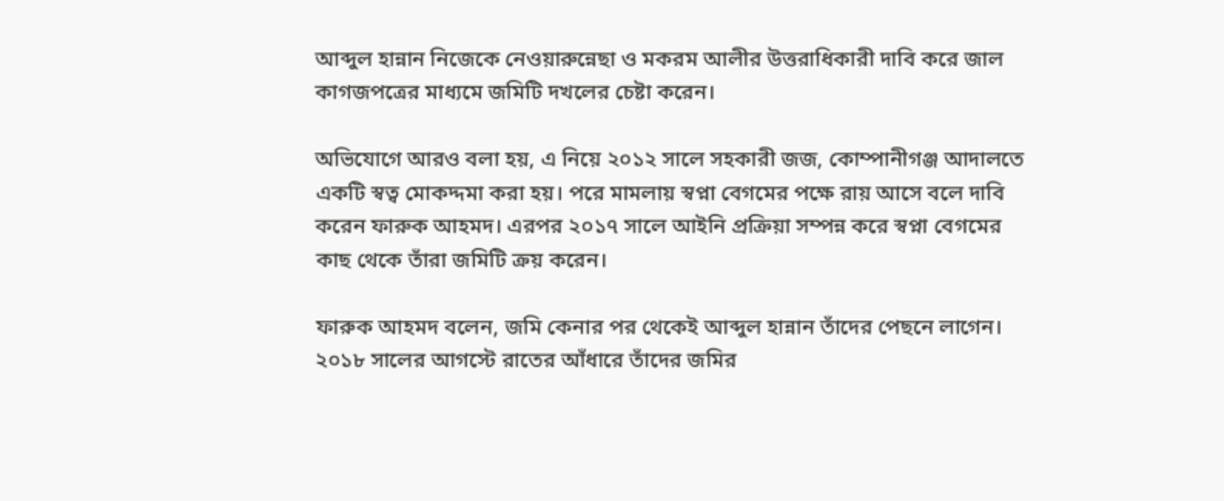আব্দুল হান্নান নিজেকে নেওয়ারুন্নেছা ও মকরম আলীর উত্তরাধিকারী দাবি করে জাল কাগজপত্রের মাধ্যমে জমিটি দখলের চেষ্টা করেন।

অভিযোগে আরও বলা হয়, এ নিয়ে ২০১২ সালে সহকারী জজ, কোম্পানীগঞ্জ আদালতে একটি স্বত্ব মোকদ্দমা করা হয়। পরে মামলায় স্বপ্না বেগমের পক্ষে রায় আসে বলে দাবি করেন ফারুক আহমদ। এরপর ২০১৭ সালে আইনি প্রক্রিয়া সম্পন্ন করে স্বপ্না বেগমের কাছ থেকে তাঁরা জমিটি ক্রয় করেন।

ফারুক আহমদ বলেন, জমি কেনার পর থেকেই আব্দুল হান্নান তাঁদের পেছনে লাগেন। ২০১৮ সালের আগস্টে রাতের আঁধারে তাঁদের জমির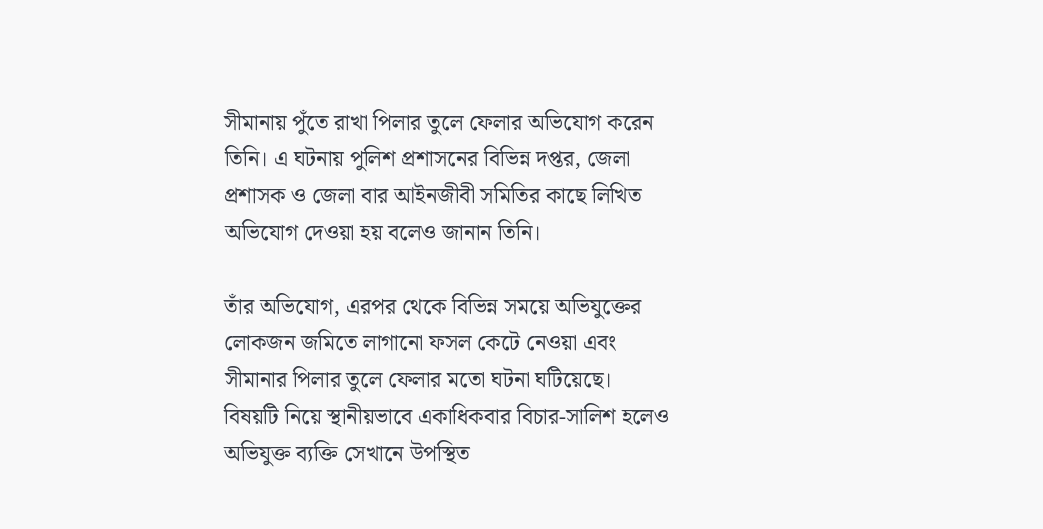সীমানায় পুঁতে রাখা পিলার তুলে ফেলার অভিযোগ করেন তিনি। এ ঘটনায় পুলিশ প্রশাসনের বিভিন্ন দপ্তর, জেলা প্রশাসক ও জেলা বার আইনজীবী সমিতির কাছে লিখিত অভিযোগ দেওয়া হয় বলেও জানান তিনি।

তাঁর অভিযোগ, এরপর থেকে বিভিন্ন সময়ে অভিযুক্তের লোকজন জমিতে লাগানো ফসল কেটে নেওয়া এবং সীমানার পিলার তুলে ফেলার মতো ঘটনা ঘটিয়েছে। বিষয়টি নিয়ে স্থানীয়ভাবে একাধিকবার বিচার-সালিশ হলেও অভিযুক্ত ব্যক্তি সেখানে উপস্থিত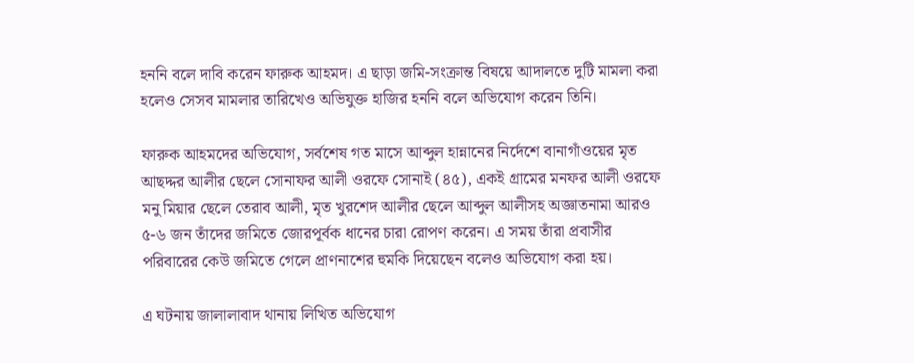হননি বলে দাবি করেন ফারুক আহমদ। এ ছাড়া জমি-সংক্রান্ত বিষয়ে আদালতে দুটি মামলা করা হলেও সেসব মামলার তারিখেও অভিযুক্ত হাজির হননি বলে অভিযোগ করেন তিনি।

ফারুক আহমদের অভিযোগ, সর্বশেষ গত মাসে আব্দুল হান্নানের নির্দেশে বানাগাঁওয়ের মৃত আছদ্দর আলীর ছেলে সোনাফর আলী ওরফে সোনাই (৪৫), একই গ্রামের মনফর আলী ওরফে মনু মিয়ার ছেলে তেরাব আলী, মৃত খুরশেদ আলীর ছেলে আব্দুল আলীসহ অজ্ঞাতনামা আরও ৫-৬ জন তাঁদের জমিতে জোরপূর্বক ধানের চারা রোপণ করেন। এ সময় তাঁরা প্রবাসীর পরিবারের কেউ জমিতে গেলে প্রাণনাশের হুমকি দিয়েছেন বলেও অভিযোগ করা হয়।

এ ঘটনায় জালালাবাদ থানায় লিখিত অভিযোগ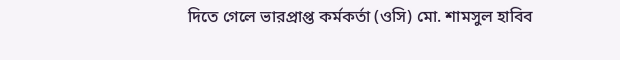দিতে গেলে ভারপ্রাপ্ত কর্মকর্তা (ওসি) মো. শামসুল হাবিব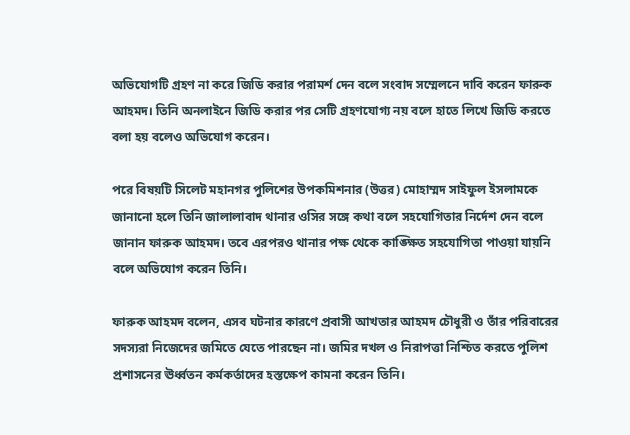অভিযোগটি গ্রহণ না করে জিডি করার পরামর্শ দেন বলে সংবাদ সম্মেলনে দাবি করেন ফারুক আহমদ। তিনি অনলাইনে জিডি করার পর সেটি গ্রহণযোগ্য নয় বলে হাতে লিখে জিডি করতে বলা হয় বলেও অভিযোগ করেন।

পরে বিষয়টি সিলেট মহানগর পুলিশের উপকমিশনার (উত্তর) মোহাম্মদ সাইফুল ইসলামকে জানানো হলে তিনি জালালাবাদ থানার ওসির সঙ্গে কথা বলে সহযোগিতার নির্দেশ দেন বলে জানান ফারুক আহমদ। তবে এরপরও থানার পক্ষ থেকে কাঙ্ক্ষিত সহযোগিতা পাওয়া যায়নি বলে অভিযোগ করেন তিনি।

ফারুক আহমদ বলেন, এসব ঘটনার কারণে প্রবাসী আখতার আহমদ চৌধুরী ও তাঁর পরিবারের সদস্যরা নিজেদের জমিতে যেতে পারছেন না। জমির দখল ও নিরাপত্তা নিশ্চিত করতে পুলিশ প্রশাসনের ঊর্ধ্বতন কর্মকর্তাদের হস্তক্ষেপ কামনা করেন তিনি।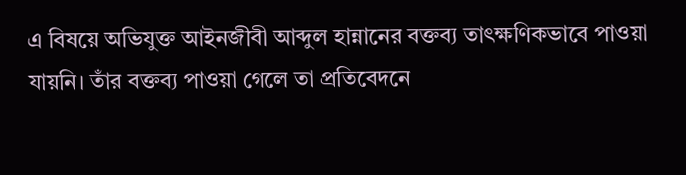এ বিষয়ে অভিযুক্ত আইনজীবী আব্দুল হান্নানের বক্তব্য তাৎক্ষণিকভাবে পাওয়া যায়নি। তাঁর বক্তব্য পাওয়া গেলে তা প্রতিবেদনে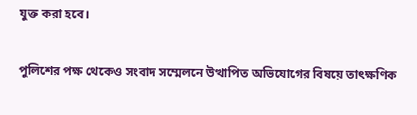যুক্ত করা হবে।

পুলিশের পক্ষ থেকেও সংবাদ সম্মেলনে উত্থাপিত অভিযোগের বিষয়ে তাৎক্ষণিক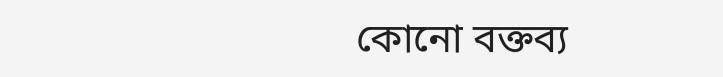কোনো বক্তব্য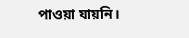পাওয়া যায়নি।